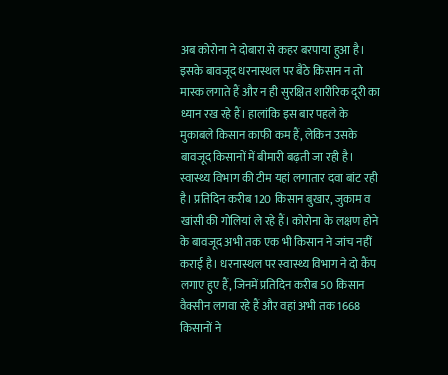अब कोरोना ने दोबारा से कहर बरपाया हुआ है। इसके बावजूद धरनास्थल पर बैठे किसान न तो मास्क लगाते हैं और न ही सुरक्षित शारीरिक दूरी का ध्यान रख रहे हैं। हालांकि इस बार पहले के मुकाबले किसान काफी कम हैं, लेकिन उसके बावजूद किसानों में बीमारी बढ़ती जा रही है।
स्वास्थ्य विभाग की टीम यहां लगातार दवा बांट रही है। प्रतिदिन करीब 120 किसान बुखार, जुकाम व खांसी की गोलियां ले रहे हैं। कोरोना के लक्षण होने के बावजूद अभी तक एक भी किसान ने जांच नहीं कराई है। धरनास्थल पर स्वास्थ्य विभाग ने दो कैंप लगाए हुए हैं, जिनमें प्रतिदिन करीब 50 किसान वैक्सीन लगवा रहे हैं और वहां अभी तक 1668 किसानों ने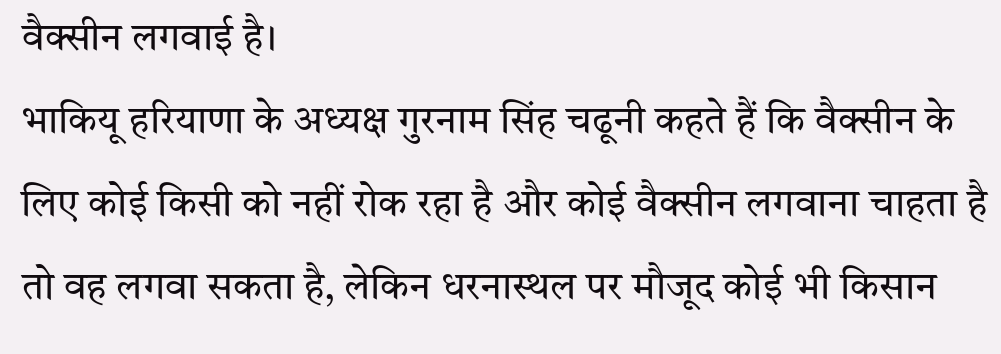वैक्सीन लगवाई है।
भाकियू हरियाणा के अध्यक्ष गुरनाम सिंह चढूनी कहते हैं कि वैक्सीन के लिए कोई किसी को नहीं रोक रहा है और कोई वैक्सीन लगवाना चाहता है तो वह लगवा सकता है, लेकिन धरनास्थल पर मौजूद कोई भी किसान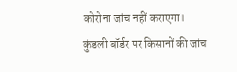कोरोना जांच नहीं कराएगा।
कुंडली बॉर्डर पर किसानों की जांच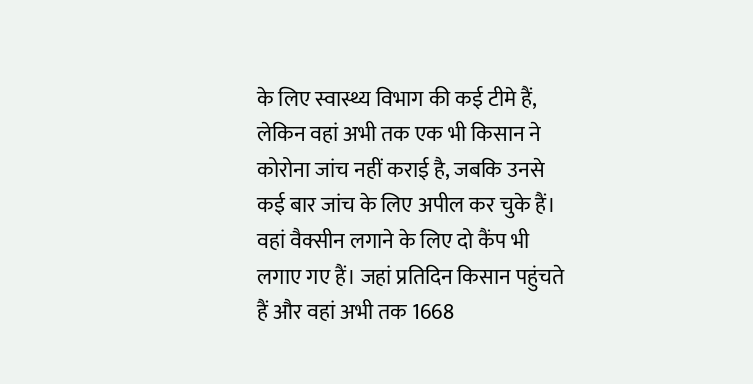के लिए स्वास्थ्य विभाग की कई टीमे हैं, लेकिन वहां अभी तक एक भी किसान ने कोरोना जांच नहीं कराई है, जबकि उनसे कई बार जांच के लिए अपील कर चुके हैं। वहां वैक्सीन लगाने के लिए दो कैंप भी लगाए गए हैं। जहां प्रतिदिन किसान पहुंचते हैं और वहां अभी तक 1668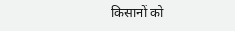किसानों को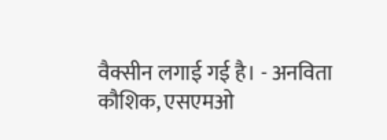वैक्सीन लगाई गई है। - अनविता कौशिक, एसएमओ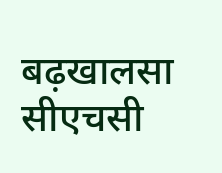बढ़खालसा सीएचसी